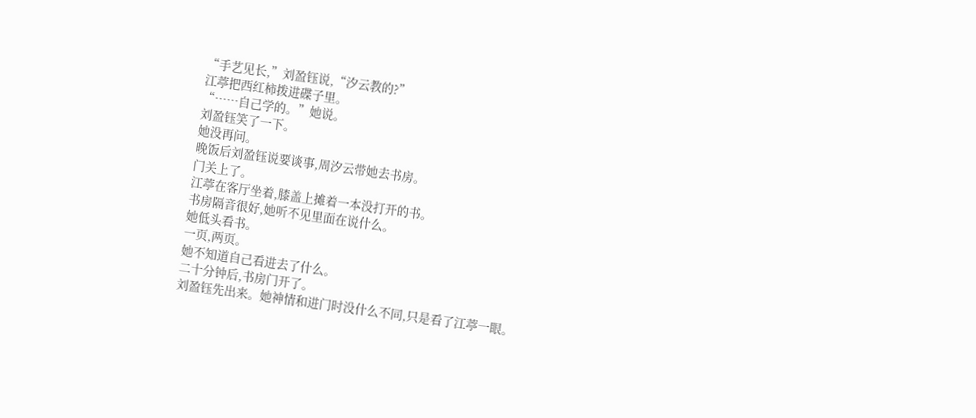“手艺见长,”刘盈钰说,“汐云教的?”
江葶把西红柿拨进碟子里。
“……自己学的。”她说。
刘盈钰笑了一下。
她没再问。
晚饭后刘盈钰说要谈事,周汐云带她去书房。
门关上了。
江葶在客厅坐着,膝盖上摊着一本没打开的书。
书房隔音很好,她听不见里面在说什么。
她低头看书。
一页,两页。
她不知道自己看进去了什么。
二十分钟后,书房门开了。
刘盈钰先出来。她神情和进门时没什么不同,只是看了江葶一眼。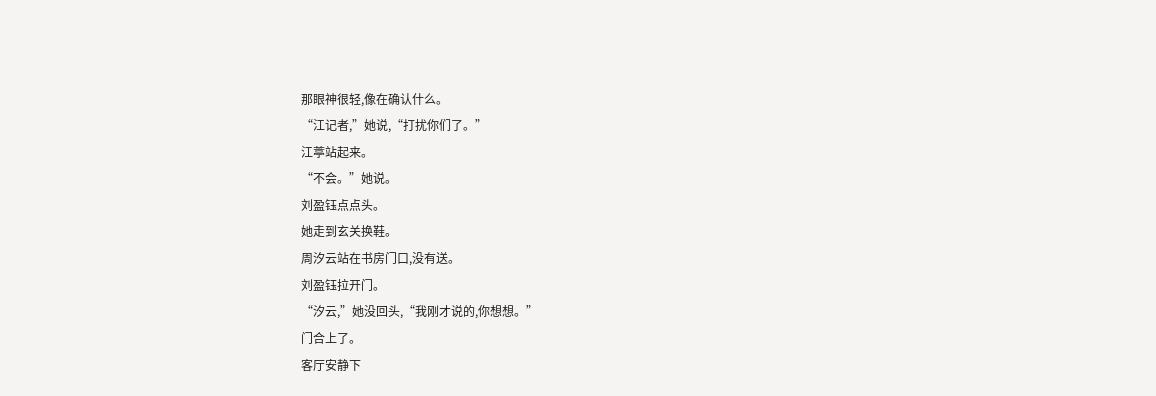那眼神很轻,像在确认什么。
“江记者,”她说,“打扰你们了。”
江葶站起来。
“不会。”她说。
刘盈钰点点头。
她走到玄关换鞋。
周汐云站在书房门口,没有送。
刘盈钰拉开门。
“汐云,”她没回头,“我刚才说的,你想想。”
门合上了。
客厅安静下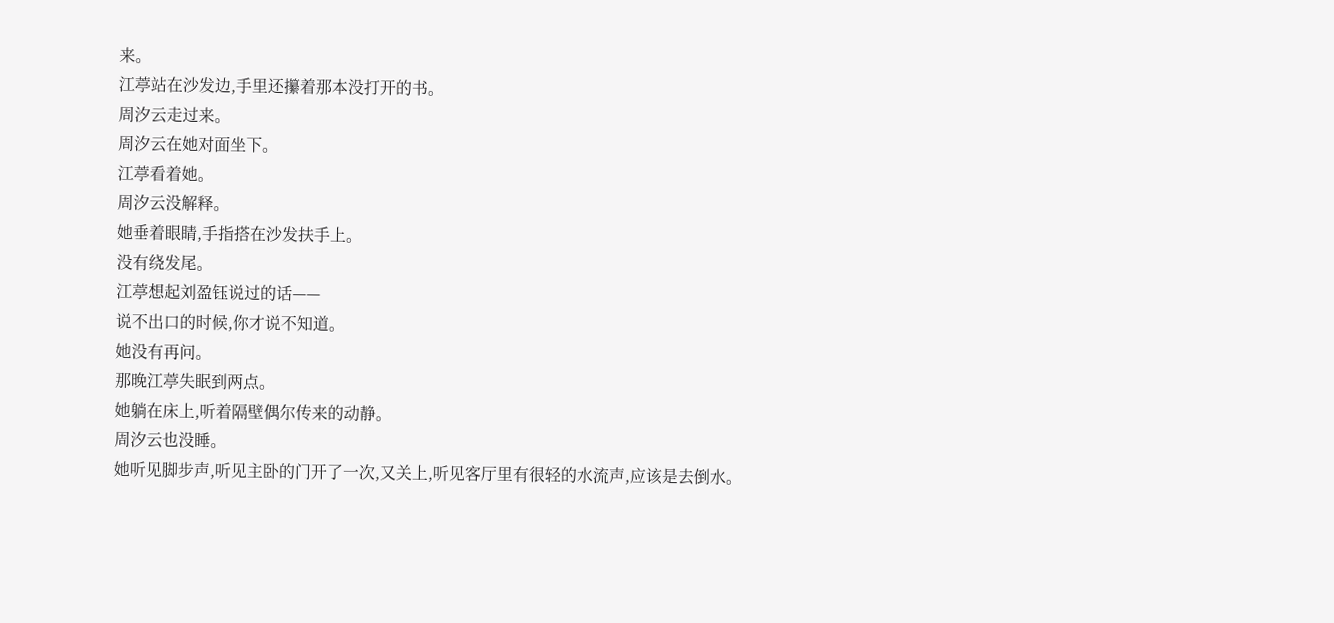来。
江葶站在沙发边,手里还攥着那本没打开的书。
周汐云走过来。
周汐云在她对面坐下。
江葶看着她。
周汐云没解释。
她垂着眼睛,手指搭在沙发扶手上。
没有绕发尾。
江葶想起刘盈钰说过的话——
说不出口的时候,你才说不知道。
她没有再问。
那晚江葶失眠到两点。
她躺在床上,听着隔壁偶尔传来的动静。
周汐云也没睡。
她听见脚步声,听见主卧的门开了一次,又关上,听见客厅里有很轻的水流声,应该是去倒水。